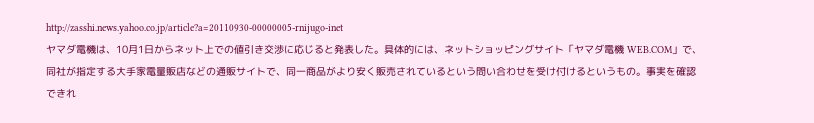http://zasshi.news.yahoo.co.jp/article?a=20110930-00000005-rnijugo-inet
ヤマダ電機は、10月1日からネット上での値引き交渉に応じると発表した。具体的には、ネットショッピングサイト「ヤマダ電機 WEB.COM」で、同社が指定する大手家電量販店などの通販サイトで、同一商品がより安く販売されているという問い合わせを受け付けるというもの。事実を確認できれ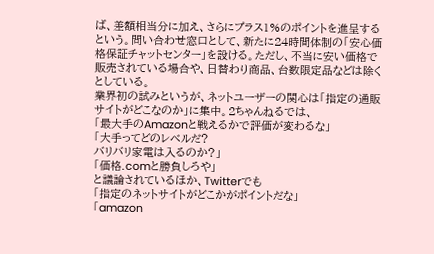ば、差額相当分に加え、さらにプラス1%のポイントを進呈するという。問い合わせ窓口として、新たに24時間体制の「安心価格保証チャットセンター」を設ける。ただし、不当に安い価格で販売されている場合や、日替わり商品、台数限定品などは除くとしている。
業界初の試みというが、ネットユーザーの関心は「指定の通販サイトがどこなのか」に集中。2ちゃんねるでは、
「最大手のAmazonと戦えるかで評価が変わるな」
「大手ってどのレベルだ?
バリバリ家電は入るのか?」
「価格.comと勝負しろや」
と議論されているほか、Twitterでも
「指定のネットサイトがどこかがポイントだな」
「amazon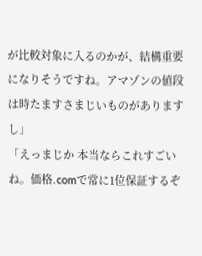が比較対象に入るのかが、結構重要になりそうですね。アマゾンの値段は時たますさまじいものがありますし」
「えっまじか 本当ならこれすごいね。価格.comで常に1位保証するぞ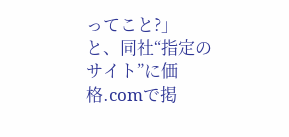ってこと?」
と、同社“指定のサイト”に価格.comで掲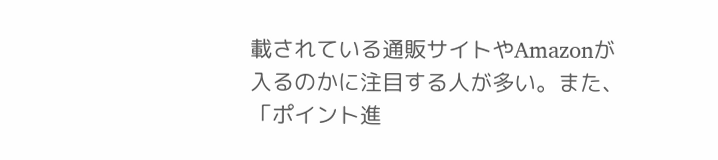載されている通販サイトやAmazonが入るのかに注目する人が多い。また、「ポイント進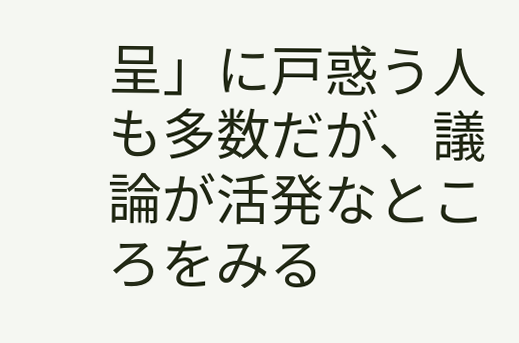呈」に戸惑う人も多数だが、議論が活発なところをみる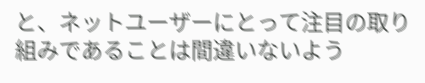と、ネットユーザーにとって注目の取り組みであることは間違いないよう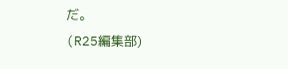だ。
(R25編集部)